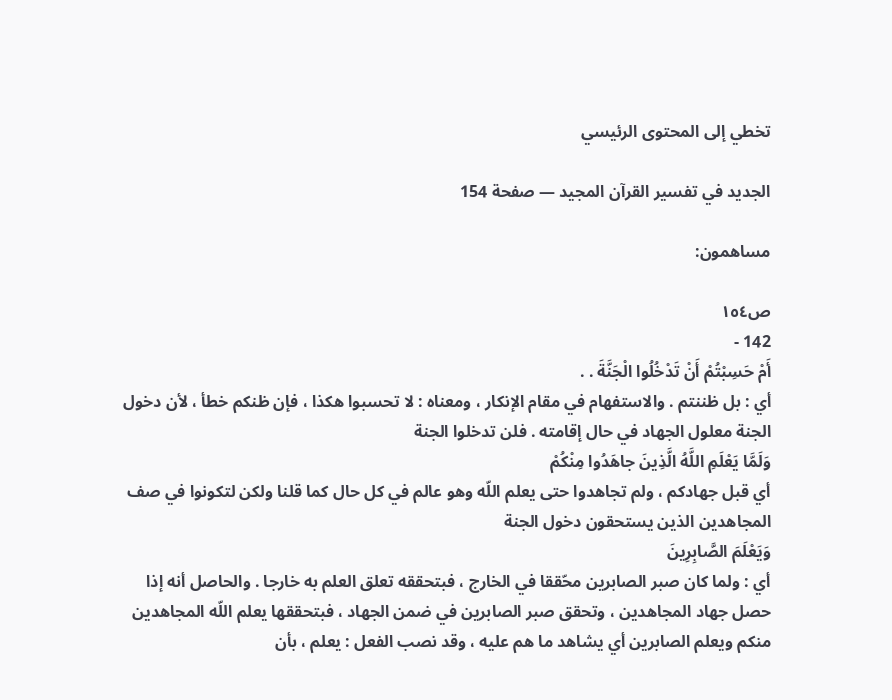تخطي إلى المحتوى الرئيسي

الجديد في تفسير القرآن المجيد — صفحة 154

مساهمون:

ص١٥٤
142 -
أَمْ حَسِبْتُمْ أَنْ تَدْخُلُوا الْجَنَّةَ . .
أي : بل ظننتم . والاستفهام في مقام الإنكار ، ومعناه : لا تحسبوا هكذا ، فإن ظنكم خطأ ، لأن دخول الجنة معلول الجهاد في حال إقامته . فلن تدخلوا الجنة
وَلَمَّا يَعْلَمِ اللَّهُ الَّذِينَ جاهَدُوا مِنْكُمْ
أي قبل جهادكم ، ولم تجاهدوا حتى يعلم اللّه وهو عالم في كل حال كما قلنا ولكن لتكونوا في صف المجاهدين الذين يستحقون دخول الجنة
وَيَعْلَمَ الصَّابِرِينَ
أي : ولما كان صبر الصابرين محّققا في الخارج ، فبتحققه تعلق العلم به خارجا . والحاصل أنه إذا حصل جهاد المجاهدين ، وتحقق صبر الصابرين في ضمن الجهاد ، فبتحققها يعلم اللّه المجاهدين منكم ويعلم الصابرين أي يشاهد ما هم عليه ، وقد نصب الفعل : يعلم ، بأن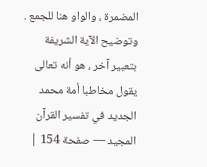المضمرة ، والواو هنا للجمع . وتوضيح الآية الشريفة بتعبير آخر ، هو أنه تعالى يقول مخاطبا أمة محمد
الجديد في تفسير القرآن المجيد — صفحة 154 |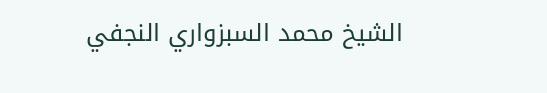الشيخ محمد السبزواري النجفي